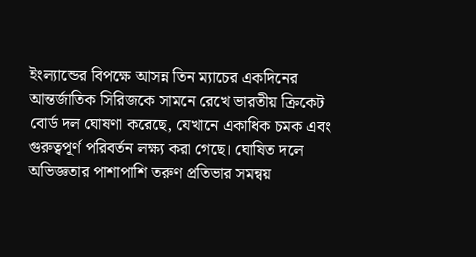ইংল্যান্ডের বিপক্ষে আসন্ন তিন ম্যাচের একদিনের আন্তর্জাতিক সিরিজকে সামনে রেখে ভারতীয় ক্রিকেট বোর্ড দল ঘোষণা করেছে, যেখানে একাধিক চমক এবং গুরুত্বপূর্ণ পরিবর্তন লক্ষ্য করা গেছে। ঘোষিত দলে অভিজ্ঞতার পাশাপাশি তরুণ প্রতিভার সমন্বয়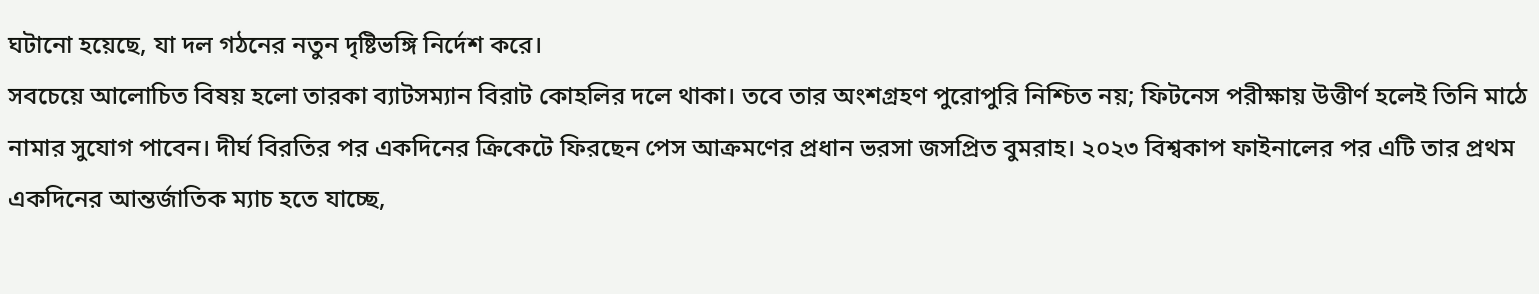ঘটানো হয়েছে, যা দল গঠনের নতুন দৃষ্টিভঙ্গি নির্দেশ করে।
সবচেয়ে আলোচিত বিষয় হলো তারকা ব্যাটসম্যান বিরাট কোহলির দলে থাকা। তবে তার অংশগ্রহণ পুরোপুরি নিশ্চিত নয়; ফিটনেস পরীক্ষায় উত্তীর্ণ হলেই তিনি মাঠে নামার সুযোগ পাবেন। দীর্ঘ বিরতির পর একদিনের ক্রিকেটে ফিরছেন পেস আক্রমণের প্রধান ভরসা জসপ্রিত বুমরাহ। ২০২৩ বিশ্বকাপ ফাইনালের পর এটি তার প্রথম একদিনের আন্তর্জাতিক ম্যাচ হতে যাচ্ছে,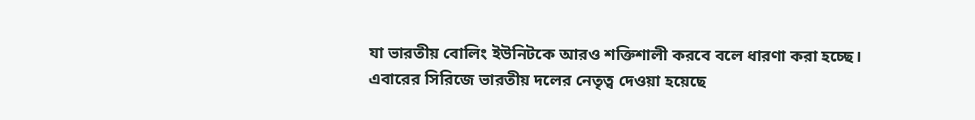যা ভারতীয় বোলিং ইউনিটকে আরও শক্তিশালী করবে বলে ধারণা করা হচ্ছে।
এবারের সিরিজে ভারতীয় দলের নেতৃত্ব দেওয়া হয়েছে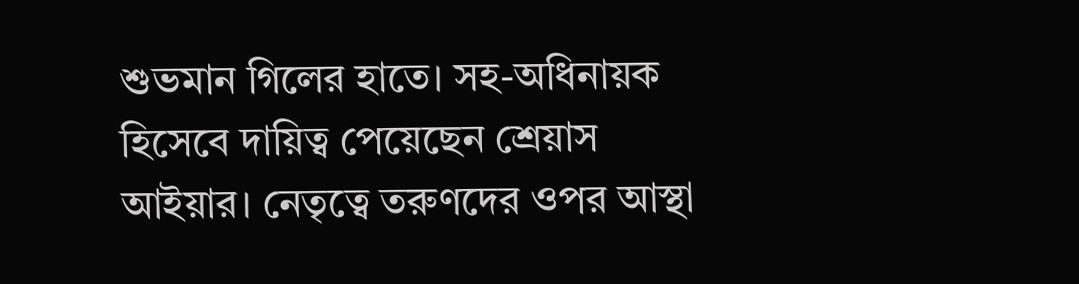শুভমান গিলের হাতে। সহ-অধিনায়ক হিসেবে দায়িত্ব পেয়েছেন শ্রেয়াস আইয়ার। নেতৃত্বে তরুণদের ওপর আস্থা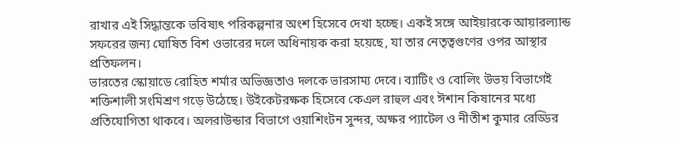রাখার এই সিদ্ধান্তকে ভবিষ্যৎ পরিকল্পনার অংশ হিসেবে দেখা হচ্ছে। একই সঙ্গে আইয়ারকে আয়ারল্যান্ড সফরের জন্য ঘোষিত বিশ ওভারের দলে অধিনায়ক করা হয়েছে, যা তার নেতৃত্বগুণের ওপর আস্থার প্রতিফলন।
ভারতের স্কোয়াডে রোহিত শর্মার অভিজ্ঞতাও দলকে ভারসাম্য দেবে। ব্যাটিং ও বোলিং উভয় বিভাগেই শক্তিশালী সংমিশ্রণ গড়ে উঠেছে। উইকেটরক্ষক হিসেবে কেএল রাহুল এবং ঈশান কিষানের মধ্যে প্রতিযোগিতা থাকবে। অলরাউন্ডার বিভাগে ওয়াশিংটন সুন্দর, অক্ষর প্যাটেল ও নীতীশ কুমার রেড্ডির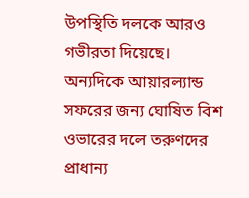উপস্থিতি দলকে আরও গভীরতা দিয়েছে।
অন্যদিকে আয়ারল্যান্ড সফরের জন্য ঘোষিত বিশ ওভারের দলে তরুণদের প্রাধান্য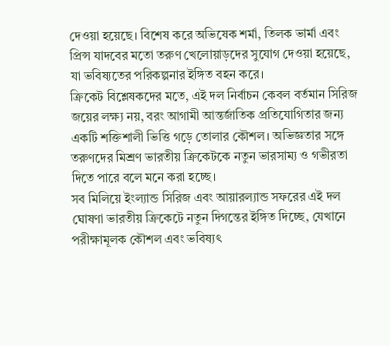দেওয়া হয়েছে। বিশেষ করে অভিষেক শর্মা, তিলক ভার্মা এবং প্রিন্স যাদবের মতো তরুণ খেলোয়াড়দের সুযোগ দেওয়া হয়েছে, যা ভবিষ্যতের পরিকল্পনার ইঙ্গিত বহন করে।
ক্রিকেট বিশ্লেষকদের মতে, এই দল নির্বাচন কেবল বর্তমান সিরিজ জয়ের লক্ষ্য নয়, বরং আগামী আন্তর্জাতিক প্রতিযোগিতার জন্য একটি শক্তিশালী ভিত্তি গড়ে তোলার কৌশল। অভিজ্ঞতার সঙ্গে তরুণদের মিশ্রণ ভারতীয় ক্রিকেটকে নতুন ভারসাম্য ও গভীরতা দিতে পারে বলে মনে করা হচ্ছে।
সব মিলিয়ে ইংল্যান্ড সিরিজ এবং আয়ারল্যান্ড সফরের এই দল ঘোষণা ভারতীয় ক্রিকেটে নতুন দিগন্তের ইঙ্গিত দিচ্ছে, যেখানে পরীক্ষামূলক কৌশল এবং ভবিষ্যৎ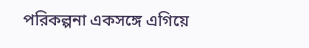পরিকল্পনা একসঙ্গে এগিয়ে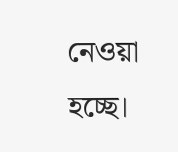নেওয়া হচ্ছে।